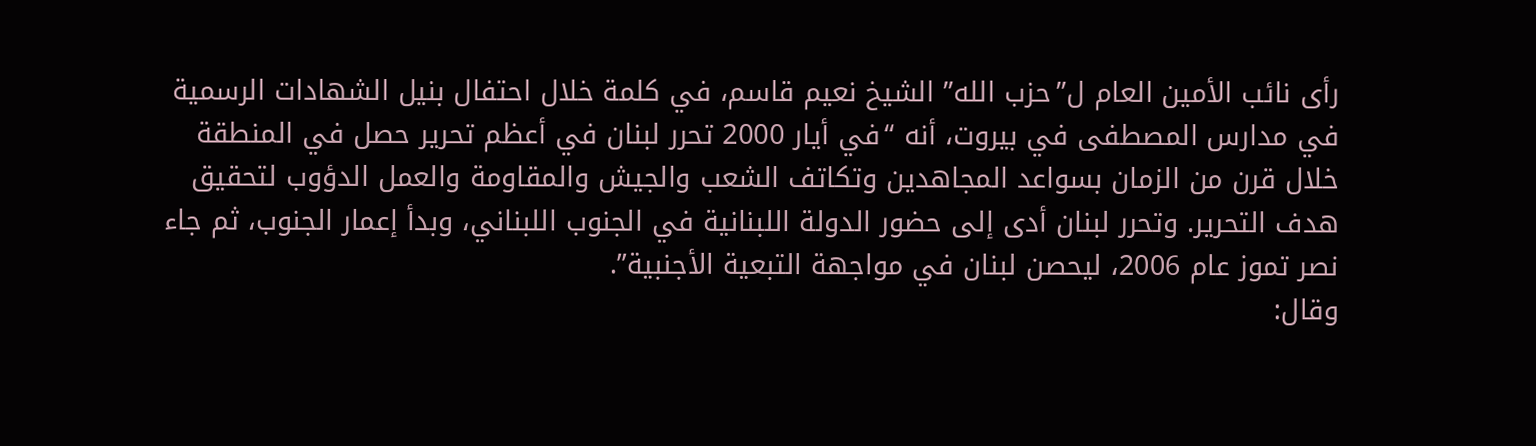رأى نائب الأمين العام ل”حزب الله” الشيخ نعيم قاسم، في كلمة خلال احتفال بنيل الشهادات الرسمية في مدارس المصطفى في بيروت، أنه “في أيار 2000 تحرر لبنان في أعظم تحرير حصل في المنطقة خلال قرن من الزمان بسواعد المجاهدين وتكاتف الشعب والجيش والمقاومة والعمل الدؤوب لتحقيق هدف التحرير. وتحرر لبنان أدى إلى حضور الدولة اللبنانية في الجنوب اللبناني، وبدأ إعمار الجنوب، ثم جاء نصر تموز عام 2006، ليحصن لبنان في مواجهة التبعية الأجنبية”.
وقال: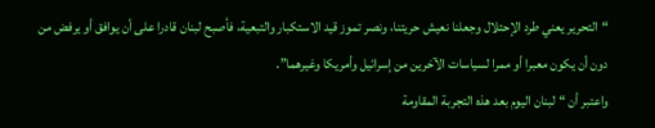“التحرير يعني طرد الإحتلال وجعلنا نعيش حريتنا، ونصر تموز قيد الاستكبار والتبعية، فأصبح لبنان قادرا على أن يوافق أو يرفض من دون أن يكون معبرا أو ممرا لسياسات الآخرين من إسرائيل وأمريكا وغيرهما”.
واعتبر أن “لبنان اليوم بعد هذه التجربة المقاومة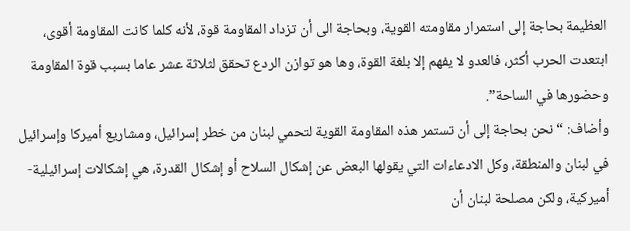العظيمة بحاجة إلى استمرار مقاومته القوية، وبحاجة الى أن تزداد المقاومة قوة، لأنه كلما كانت المقاومة أقوى، ابتعدت الحرب أكثر، فالعدو لا يفهم إلا بلغة القوة، وها هو توازن الردع تحقق لثلاثة عشر عاما بسبب قوة المقاومة وحضورها في الساحة”.
وأضاف: “نحن بحاجة إلى أن تستمر هذه المقاومة القوية لتحمي لبنان من خطر إسرائيل، ومشاريع أميركا وإسرائيل في لبنان والمنطقة، وكل الادعاءات التي يقولها البعض عن إشكال السلاح أو إشكال القدرة، هي إشكالات إسرائيلية-أميركية، ولكن مصلحة لبنان أن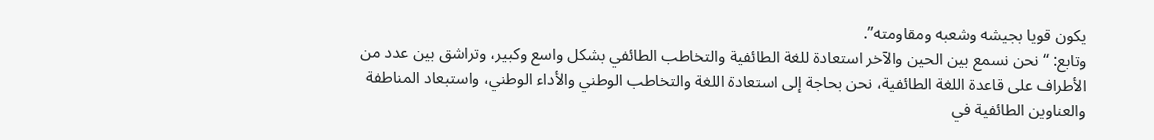يكون قويا بجيشه وشعبه ومقاومته”.
وتابع: “نحن نسمع بين الحين والآخر استعادة للغة الطائفية والتخاطب الطائفي بشكل واسع وكبير، وتراشق بين عدد من الأطراف على قاعدة اللغة الطائفية، نحن بحاجة إلى استعادة اللغة والتخاطب الوطني والأداء الوطني، واستبعاد المناطفة والعناوين الطائفية في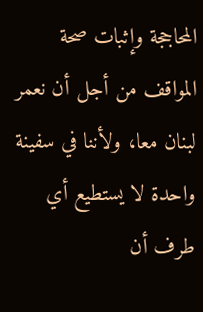المحاججة وإثبات صحة المواقف من أجل أن نعمر لبنان معا، ولأننا في سفينة واحدة لا يستطيع أي طرف أن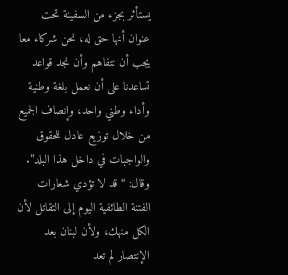يستأثر بجزء من السفينة تحت عنوان أنها حق له، نحن شركاء معا يجب أن نتفاهم وأن نجد قواعد تساعدنا على أن نعمل بلغة وطنية وأداء وطني واحد، وإنصاف الجميع من خلال توزيع عادل للحقوق والواجبات في داخل هذا البلد”.
وقال: “قد لا تؤدي شعارات الفتنة الطائفية اليوم إلى التقاتل لأن الكل منهك، ولأن لبنان بعد الإنتصار لم تعد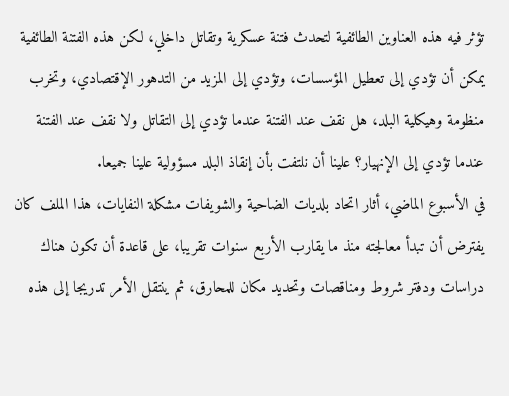تؤثر فيه هذه العناوين الطائفية لتحدث فتنة عسكرية وتقاتل داخلي، لكن هذه الفتنة الطائفية يمكن أن تؤدي إلى تعطيل المؤسسات، وتؤدي إلى المزيد من التدهور الإقتصادي، وتخرب منظومة وهيكلية البلد، هل نقف عند الفتنة عندما تؤدي إلى التقاتل ولا نقف عند الفتنة عندما تؤدي إلى الإنهيار؟ علينا أن نلتفت بأن إنقاذ البلد مسؤولية علينا جميعا.
في الأسبوع الماضي، أثار اتحاد بلديات الضاحية والشويفات مشكلة النفايات، هذا الملف كان يفترض أن تبدأ معالجته منذ ما يقارب الأربع سنوات تقريبا، على قاعدة أن تكون هناك دراسات ودفتر شروط ومناقصات وتحديد مكان للمحارق، ثم ينتقل الأمر تدريجا إلى هذه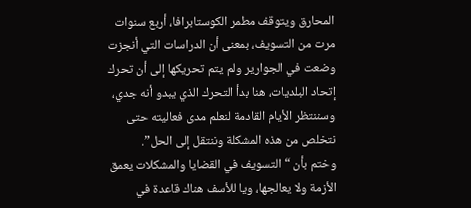المحارق ويتوقف مطمر الكوستابرافا، أربع سنوات مرت من التسويف، بمعنى أن الدراسات التي أنجزت وضعت في الجوارير ولم يتم تحريكها إلى أن تحرك إتحاد البلديات، هنا بدأ التحرك الذي يبدو أنه جدي، وسننتظر الأيام القادمة لنعلم مدى فعاليته حتى نتخلص من هذه المشكلة وننتقل إلى الحل”.
وختم بأن “التسويف في القضايا والمشكلات يعمق الأزمة ولا يعالجها، ويا للأسف هناك قاعدة في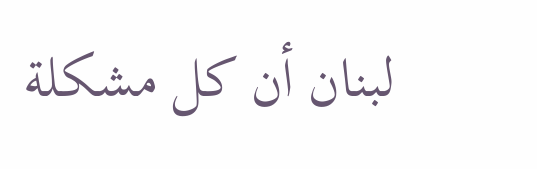لبنان أن كل مشكلة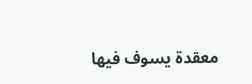معقدة يسوف فيها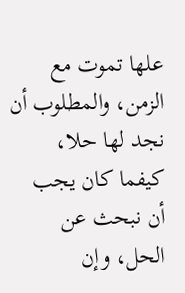علها تموت مع الزمن، والمطلوب أن نجد لها حلا، كيفما كان يجب أن نبحث عن الحل، وإن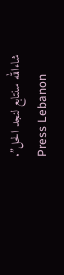شاءالله سنتابع لنجد الحل”.
Press Lebanon